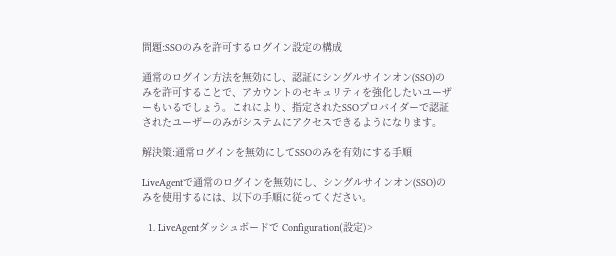問題:SSOのみを許可するログイン設定の構成

通常のログイン方法を無効にし、認証にシングルサインオン(SSO)のみを許可することで、アカウントのセキュリティを強化したいユーザーもいるでしょう。これにより、指定されたSSOプロバイダーで認証されたユーザーのみがシステムにアクセスできるようになります。

解決策:通常ログインを無効にしてSSOのみを有効にする手順

LiveAgentで通常のログインを無効にし、シングルサインオン(SSO)のみを使用するには、以下の手順に従ってください。

  1. LiveAgentダッシュボードで Configuration(設定)>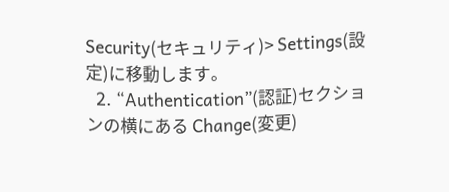Security(セキュリティ)> Settings(設定)に移動します。
  2. “Authentication”(認証)セクションの横にある Change(変更)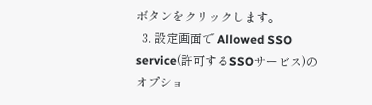ボタンをクリックします。
  3. 設定画面で Allowed SSO service(許可するSSOサービス)のオプショ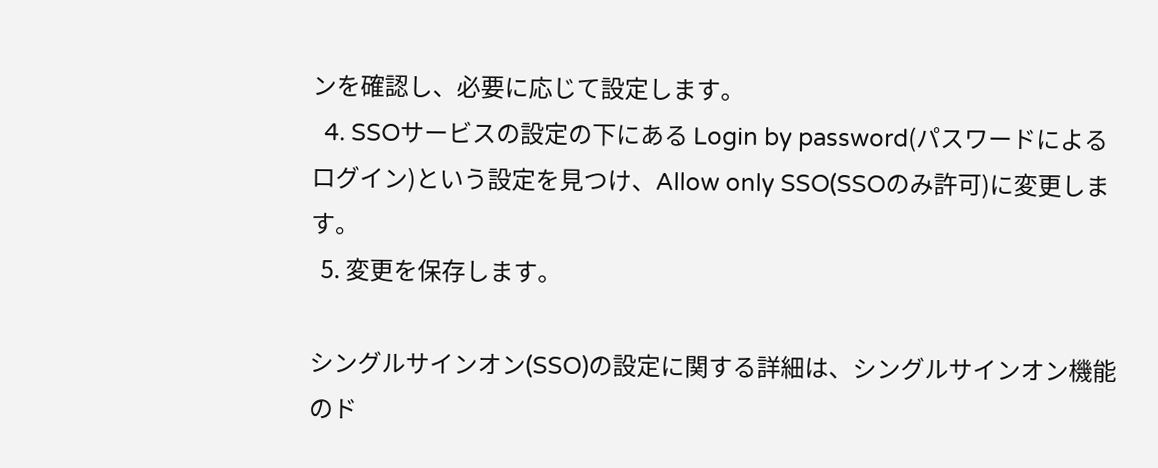ンを確認し、必要に応じて設定します。
  4. SSOサービスの設定の下にある Login by password(パスワードによるログイン)という設定を見つけ、Allow only SSO(SSOのみ許可)に変更します。
  5. 変更を保存します。

シングルサインオン(SSO)の設定に関する詳細は、シングルサインオン機能のド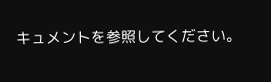キュメントを参照してください。